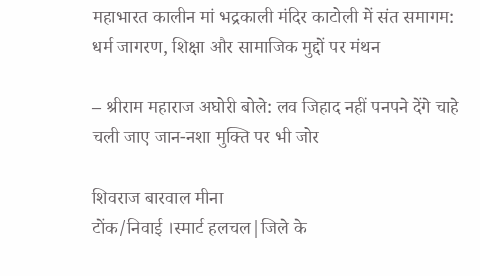महाभारत कालीन मां भद्रकाली मंदिर काटोली में संत समागम: धर्म जागरण, शिक्षा और सामाजिक मुद्दों पर मंथन

– श्रीराम महाराज अघोरी बोले: लव जिहाद नहीं पनपने देंगे चाहे चली जाए जान-नशा मुक्ति पर भी जोर

शिवराज बारवाल मीना
टोंक/निवाई ।स्मार्ट हलचल|जिले के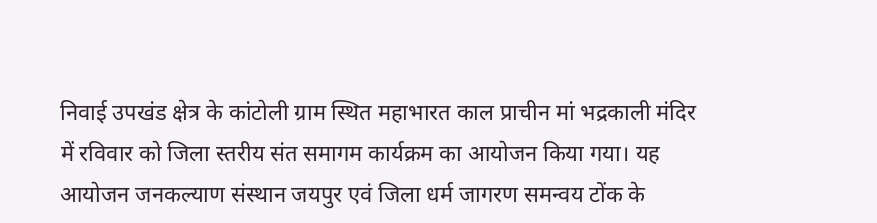निवाई उपखंड क्षेत्र के कांटोली ग्राम स्थित महाभारत काल प्राचीन मां भद्रकाली मंदिर में रविवार को जिला स्तरीय संत समागम कार्यक्रम का आयोजन किया गया। यह आयोजन जनकल्याण संस्थान जयपुर एवं जिला धर्म जागरण समन्वय टोंक के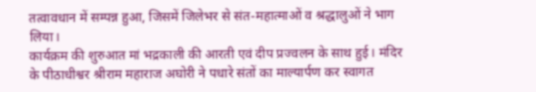तत्वावधान में सम्पन्न हुआ, जिसमें जिलेभर से संत-महात्माओं व श्रद्धालुओं ने भाग लिया।
कार्यक्रम की शुरुआत मां भद्रकाली की आरती एवं दीप प्रज्वलन के साथ हुई। मंदिर के पीठाधीश्वर श्रीराम महाराज अघोरी ने पधारे संतों का माल्यार्पण कर स्वागत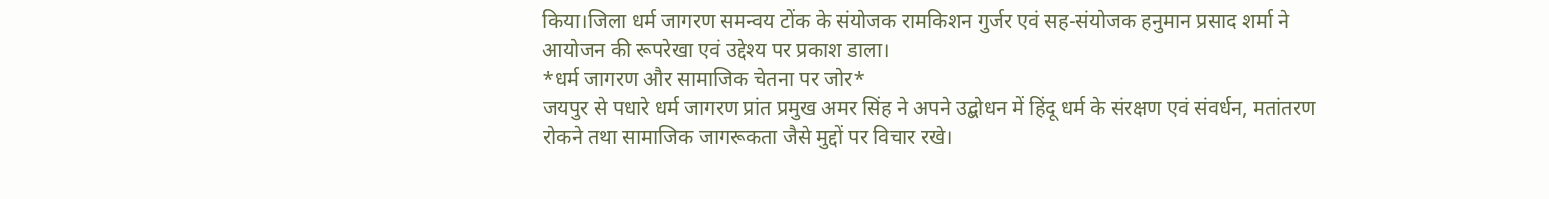किया।जिला धर्म जागरण समन्वय टोंक के संयोजक रामकिशन गुर्जर एवं सह-संयोजक हनुमान प्रसाद शर्मा ने आयोजन की रूपरेखा एवं उद्देश्य पर प्रकाश डाला।
*धर्म जागरण और सामाजिक चेतना पर जोर*
जयपुर से पधारे धर्म जागरण प्रांत प्रमुख अमर सिंह ने अपने उद्बोधन में हिंदू धर्म के संरक्षण एवं संवर्धन, मतांतरण रोकने तथा सामाजिक जागरूकता जैसे मुद्दों पर विचार रखे।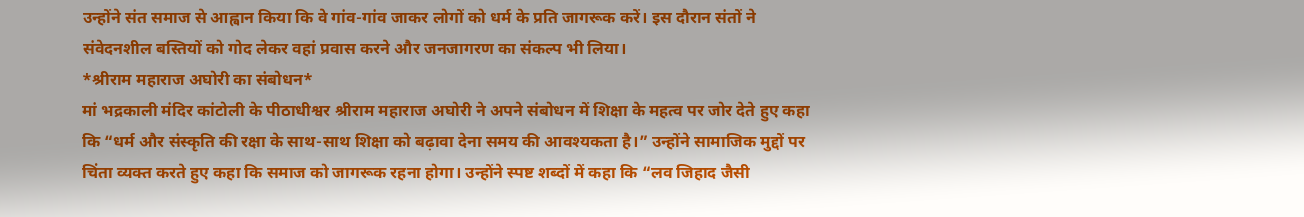उन्होंने संत समाज से आह्वान किया कि वे गांव-गांव जाकर लोगों को धर्म के प्रति जागरूक करें। इस दौरान संतों ने संवेदनशील बस्तियों को गोद लेकर वहां प्रवास करने और जनजागरण का संकल्प भी लिया।
*श्रीराम महाराज अघोरी का संबोधन*
मां भद्रकाली मंदिर कांटोली के पीठाधीश्वर श्रीराम महाराज अघोरी ने अपने संबोधन में शिक्षा के महत्व पर जोर देते हुए कहा कि “धर्म और संस्कृति की रक्षा के साथ-साथ शिक्षा को बढ़ावा देना समय की आवश्यकता है।” उन्होंने सामाजिक मुद्दों पर चिंता व्यक्त करते हुए कहा कि समाज को जागरूक रहना होगा। उन्होंने स्पष्ट शब्दों में कहा कि “लव जिहाद जैसी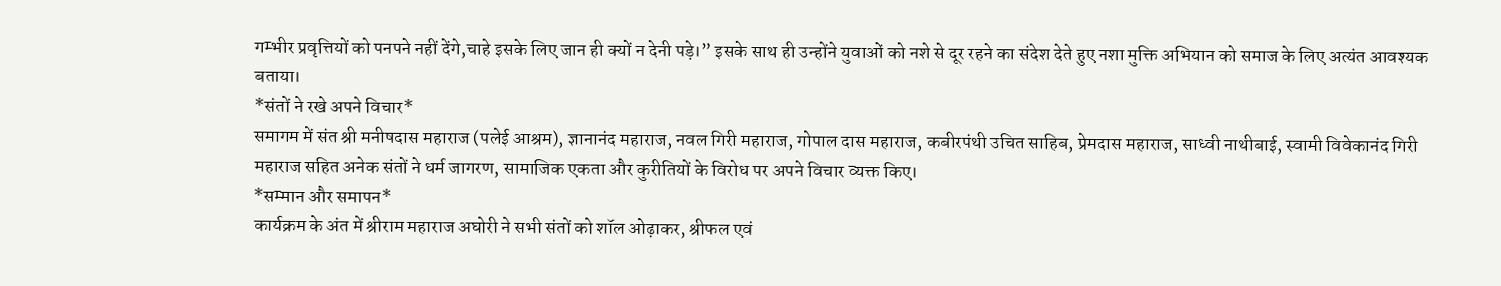गम्भीर प्रवृत्तियों को पनपने नहीं देंगे,चाहे इसके लिए जान ही क्यों न देनी पड़े।” इसके साथ ही उन्होंने युवाओं को नशे से दूर रहने का संदेश देते हुए नशा मुक्ति अभियान को समाज के लिए अत्यंत आवश्यक बताया।
*संतों ने रखे अपने विचार*
समागम में संत श्री मनीषदास महाराज (पलेई आश्रम), ज्ञानानंद महाराज, नवल गिरी महाराज, गोपाल दास महाराज, कबीरपंथी उचित साहिब, प्रेमदास महाराज, साध्वी नाथीबाई, स्वामी विवेकानंद गिरी महाराज सहित अनेक संतों ने धर्म जागरण, सामाजिक एकता और कुरीतियों के विरोध पर अपने विचार व्यक्त किए।
*सम्मान और समापन*
कार्यक्रम के अंत में श्रीराम महाराज अघोरी ने सभी संतों को शॉल ओढ़ाकर, श्रीफल एवं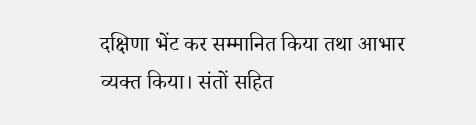दक्षिणा भेंट कर सम्मानित किया तथा आभार व्यक्त किया। संतों सहित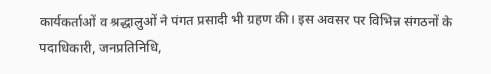कार्यकर्ताओं व श्रद्धालुओं ने पंगत प्रसादी भी ग्रहण की। इस अवसर पर विभिन्न संगठनों के पदाधिकारी, जनप्रतिनिधि,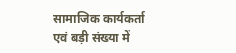सामाजिक कार्यकर्ता एवं बड़ी संख्या में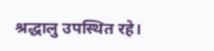श्रद्धालु उपस्थित रहे।